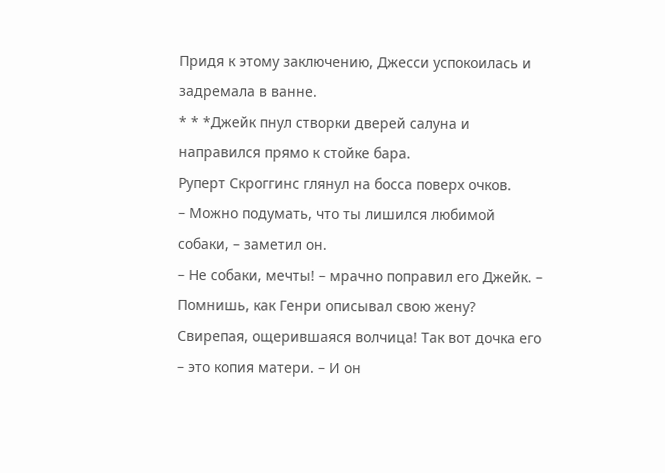Придя к этому заключению, Джесси успокоилась и задремала в ванне.
* * *Джейк пнул створки дверей салуна и направился прямо к стойке бара.
Руперт Скроггинс глянул на босса поверх очков.
– Можно подумать, что ты лишился любимой собаки, – заметил он.
– Не собаки, мечты! – мрачно поправил его Джейк. – Помнишь, как Генри описывал свою жену? Свирепая, ощерившаяся волчица! Так вот дочка его – это копия матери. – И он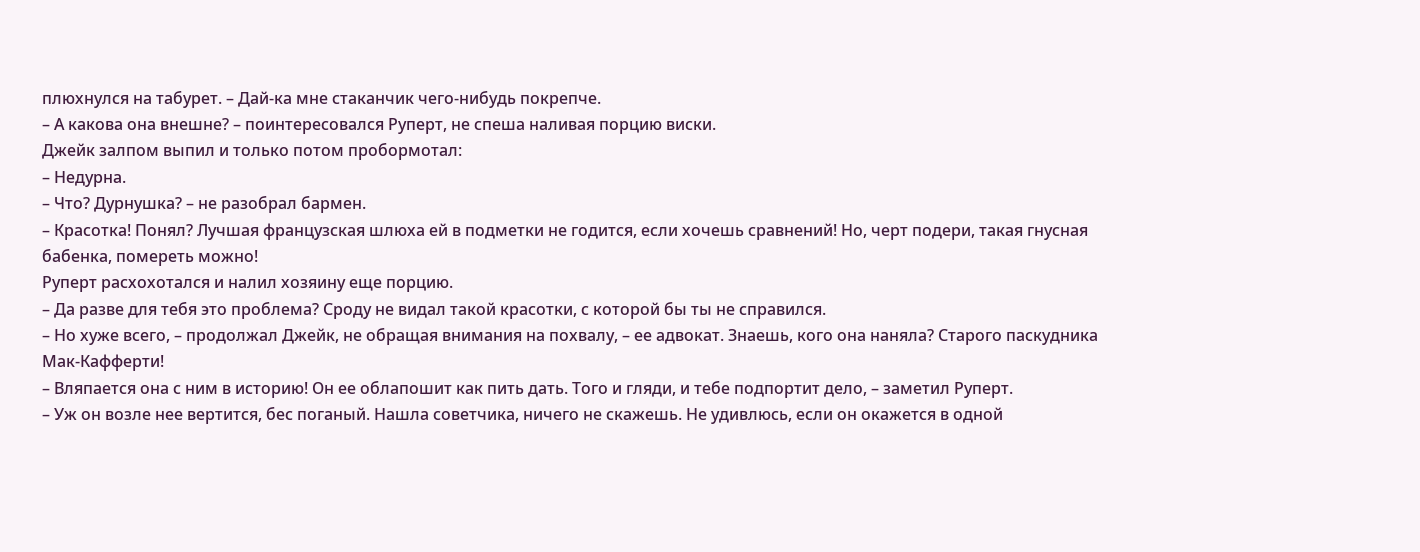плюхнулся на табурет. – Дай-ка мне стаканчик чего-нибудь покрепче.
– А какова она внешне? – поинтересовался Руперт, не спеша наливая порцию виски.
Джейк залпом выпил и только потом пробормотал:
– Недурна.
– Что? Дурнушка? – не разобрал бармен.
– Красотка! Понял? Лучшая французская шлюха ей в подметки не годится, если хочешь сравнений! Но, черт подери, такая гнусная бабенка, помереть можно!
Руперт расхохотался и налил хозяину еще порцию.
– Да разве для тебя это проблема? Сроду не видал такой красотки, с которой бы ты не справился.
– Но хуже всего, – продолжал Джейк, не обращая внимания на похвалу, – ее адвокат. Знаешь, кого она наняла? Старого паскудника Мак-Кафферти!
– Вляпается она с ним в историю! Он ее облапошит как пить дать. Того и гляди, и тебе подпортит дело, – заметил Руперт.
– Уж он возле нее вертится, бес поганый. Нашла советчика, ничего не скажешь. Не удивлюсь, если он окажется в одной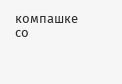компашке со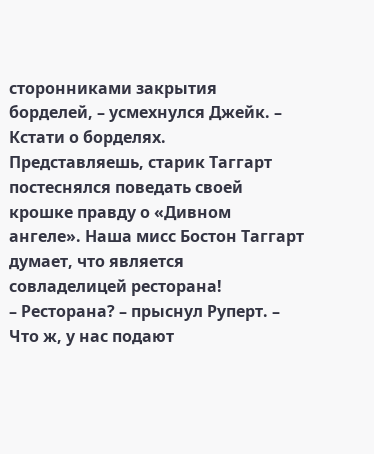сторонниками закрытия борделей, – усмехнулся Джейк. – Кстати о борделях. Представляешь, старик Таггарт постеснялся поведать своей крошке правду о «Дивном ангеле». Наша мисс Бостон Таггарт думает, что является совладелицей ресторана!
– Ресторана? – прыснул Руперт. – Что ж, у нас подают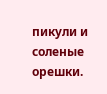пикули и соленые орешки.